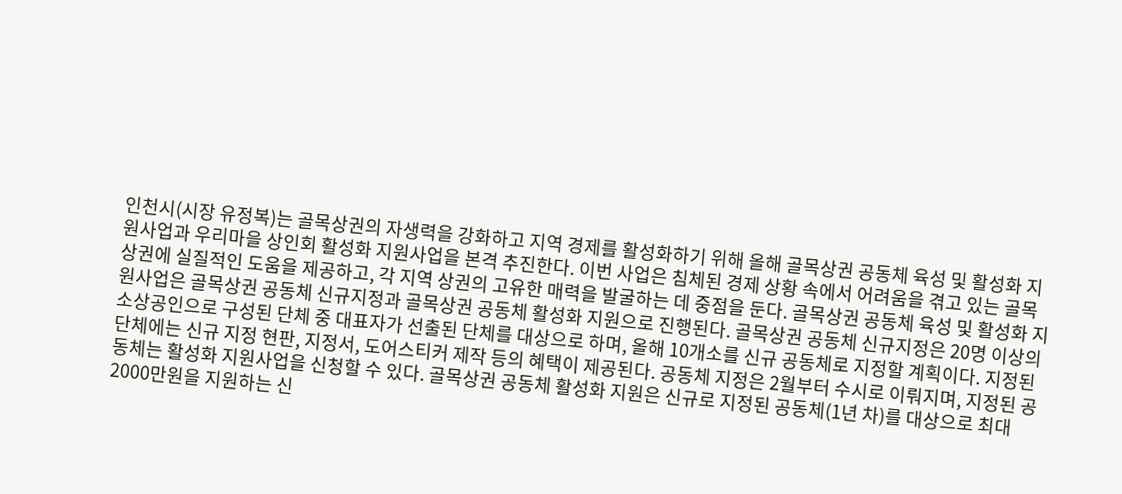인천시(시장 유정복)는 골목상권의 자생력을 강화하고 지역 경제를 활성화하기 위해 올해 골목상권 공동체 육성 및 활성화 지원사업과 우리마을 상인회 활성화 지원사업을 본격 추진한다. 이번 사업은 침체된 경제 상황 속에서 어려움을 겪고 있는 골목상권에 실질적인 도움을 제공하고, 각 지역 상권의 고유한 매력을 발굴하는 데 중점을 둔다. 골목상권 공동체 육성 및 활성화 지원사업은 골목상권 공동체 신규지정과 골목상권 공동체 활성화 지원으로 진행된다. 골목상권 공동체 신규지정은 20명 이상의 소상공인으로 구성된 단체 중 대표자가 선출된 단체를 대상으로 하며, 올해 10개소를 신규 공동체로 지정할 계획이다. 지정된 단체에는 신규 지정 현판, 지정서, 도어스티커 제작 등의 혜택이 제공된다. 공동체 지정은 2월부터 수시로 이뤄지며, 지정된 공동체는 활성화 지원사업을 신청할 수 있다. 골목상권 공동체 활성화 지원은 신규로 지정된 공동체(1년 차)를 대상으로 최대 2000만원을 지원하는 신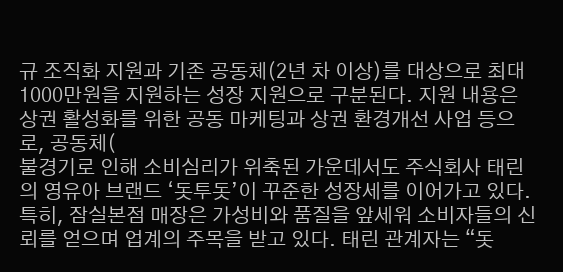규 조직화 지원과 기존 공동체(2년 차 이상)를 대상으로 최대 1000만원을 지원하는 성장 지원으로 구분된다. 지원 내용은 상권 활성화를 위한 공동 마케팅과 상권 환경개선 사업 등으로, 공동체(
불경기로 인해 소비심리가 위축된 가운데서도 주식회사 태린의 영유아 브랜드 ‘돗투돗’이 꾸준한 성장세를 이어가고 있다. 특히, 잠실본점 매장은 가성비와 품질을 앞세워 소비자들의 신뢰를 얻으며 업계의 주목을 받고 있다. 태린 관계자는 “돗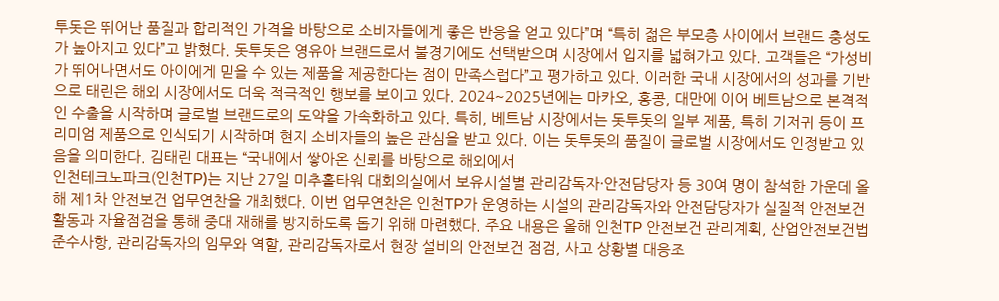투돗은 뛰어난 품질과 합리적인 가격을 바탕으로 소비자들에게 좋은 반응을 얻고 있다”며 “특히 젊은 부모층 사이에서 브랜드 충성도가 높아지고 있다”고 밝혔다. 돗투돗은 영유아 브랜드로서 불경기에도 선택받으며 시장에서 입지를 넓혀가고 있다. 고객들은 “가성비가 뛰어나면서도 아이에게 믿을 수 있는 제품을 제공한다는 점이 만족스럽다”고 평가하고 있다. 이러한 국내 시장에서의 성과를 기반으로 태린은 해외 시장에서도 더욱 적극적인 행보를 보이고 있다. 2024~2025년에는 마카오, 홍콩, 대만에 이어 베트남으로 본격적인 수출을 시작하며 글로벌 브랜드로의 도약을 가속화하고 있다. 특히, 베트남 시장에서는 돗투돗의 일부 제품, 특히 기저귀 등이 프리미엄 제품으로 인식되기 시작하며 현지 소비자들의 높은 관심을 받고 있다. 이는 돗투돗의 품질이 글로벌 시장에서도 인정받고 있음을 의미한다. 김태린 대표는 “국내에서 쌓아온 신뢰를 바탕으로 해외에서
인천테크노파크(인천TP)는 지난 27일 미추홀타워 대회의실에서 보유시설별 관리감독자·안전담당자 등 30여 명이 참석한 가운데 올해 제1차 안전보건 업무연찬을 개최했다. 이번 업무연찬은 인천TP가 운영하는 시설의 관리감독자와 안전담당자가 실질적 안전보건 활동과 자율점검을 통해 중대 재해를 방지하도록 돕기 위해 마련했다. 주요 내용은 올해 인천TP 안전보건 관리계획, 산업안전보건법 준수사항, 관리감독자의 임무와 역할, 관리감독자로서 현장 설비의 안전보건 점검, 사고 상황별 대응조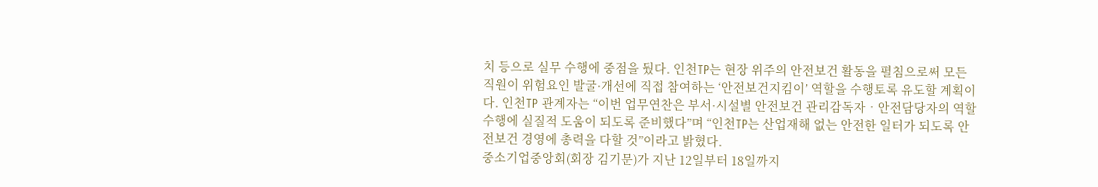치 등으로 실무 수행에 중점을 뒀다. 인천TP는 현장 위주의 안전보건 활동을 펼침으로써 모든 직원이 위험요인 발굴·개선에 직접 참여하는 ‘안전보건지킴이’ 역할을 수행토록 유도할 계획이다. 인천TP 관계자는 “이번 업무연찬은 부서·시설별 안전보건 관리감독자‧안전담당자의 역할 수행에 실질적 도움이 되도록 준비했다”며 “인천TP는 산업재해 없는 안전한 일터가 되도록 안전보건 경영에 총력을 다할 것”이라고 밝혔다.
중소기업중앙회(회장 김기문)가 지난 12일부터 18일까지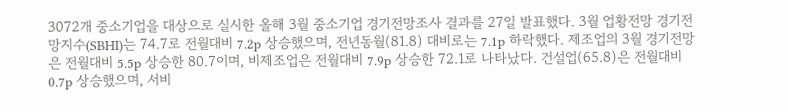3072개 중소기업을 대상으로 실시한 올해 3월 중소기업 경기전망조사 결과를 27일 발표했다. 3월 업황전망 경기전망지수(SBHI)는 74.7로 전월대비 7.2p 상승했으며, 전년동월(81.8) 대비로는 7.1p 하락했다. 제조업의 3월 경기전망은 전월대비 5.5p 상승한 80.7이며, 비제조업은 전월대비 7.9p 상승한 72.1로 나타났다. 건설업(65.8)은 전월대비 0.7p 상승했으며, 서비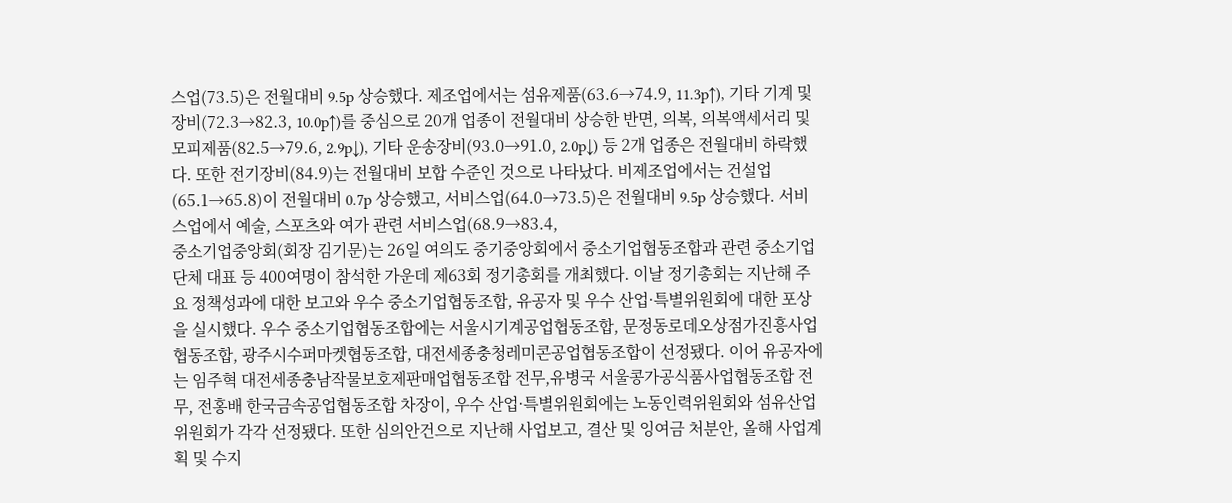스업(73.5)은 전월대비 9.5p 상승했다. 제조업에서는 섬유제품(63.6→74.9, 11.3p↑), 기타 기계 및 장비(72.3→82.3, 10.0p↑)를 중심으로 20개 업종이 전월대비 상승한 반면, 의복, 의복액세서리 및 모피제품(82.5→79.6, 2.9p↓), 기타 운송장비(93.0→91.0, 2.0p↓) 등 2개 업종은 전월대비 하락했다. 또한 전기장비(84.9)는 전월대비 보합 수준인 것으로 나타났다. 비제조업에서는 건설업(65.1→65.8)이 전월대비 0.7p 상승했고, 서비스업(64.0→73.5)은 전월대비 9.5p 상승했다. 서비스업에서 예술, 스포츠와 여가 관련 서비스업(68.9→83.4,
중소기업중앙회(회장 김기문)는 26일 여의도 중기중앙회에서 중소기업협동조합과 관련 중소기업단체 대표 등 400여명이 참석한 가운데 제63회 정기총회를 개최했다. 이날 정기총회는 지난해 주요 정책성과에 대한 보고와 우수 중소기업협동조합, 유공자 및 우수 산업·특별위원회에 대한 포상을 실시했다. 우수 중소기업협동조합에는 서울시기계공업협동조합, 문정동로데오상점가진흥사업협동조합, 광주시수퍼마켓협동조합, 대전세종충청레미콘공업협동조합이 선정됐다. 이어 유공자에는 임주혁 대전세종충남작물보호제판매업협동조합 전무,유병국 서울콩가공식품사업협동조합 전무, 전홍배 한국금속공업협동조합 차장이, 우수 산업·특별위원회에는 노동인력위원회와 섬유산업위원회가 각각 선정됐다. 또한 심의안건으로 지난해 사업보고, 결산 및 잉여금 처분안, 올해 사업계획 및 수지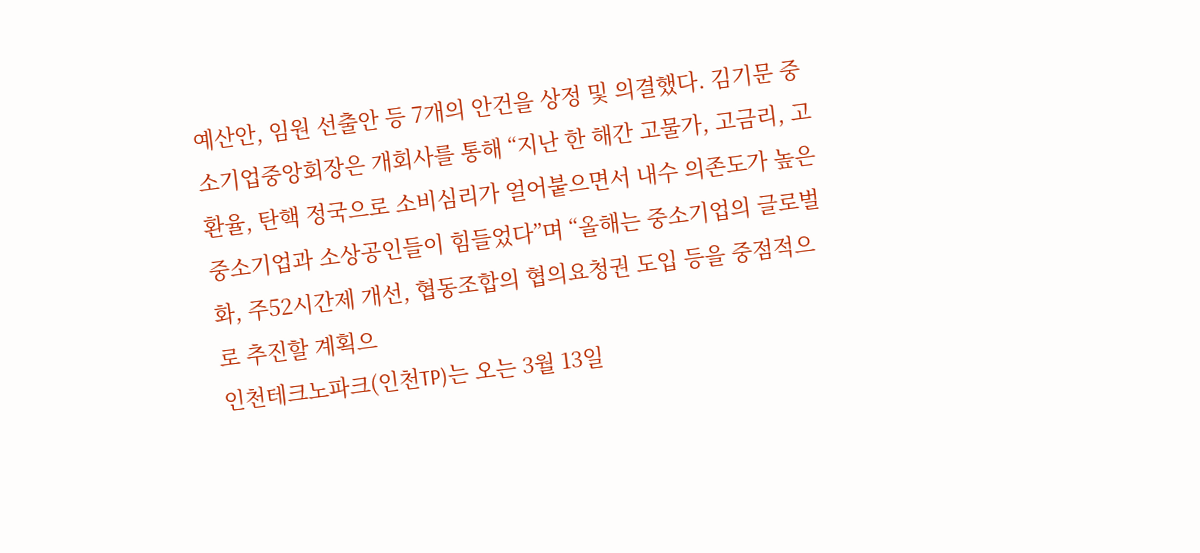예산안, 임원 선출안 등 7개의 안건을 상정 및 의결했다. 김기문 중소기업중앙회장은 개회사를 통해 “지난 한 해간 고물가, 고금리, 고환율, 탄핵 정국으로 소비심리가 얼어붙으면서 내수 의존도가 높은 중소기업과 소상공인들이 힘들었다”며 “올해는 중소기업의 글로벌화, 주52시간제 개선, 협동조합의 협의요청권 도입 등을 중점적으로 추진할 계획으
인천테크노파크(인천TP)는 오는 3월 13일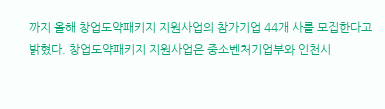까지 올해 창업도약패키지 지원사업의 참가기업 44개 사를 모집한다고 밝혔다. 창업도약패키지 지원사업은 중소벤처기업부와 인천시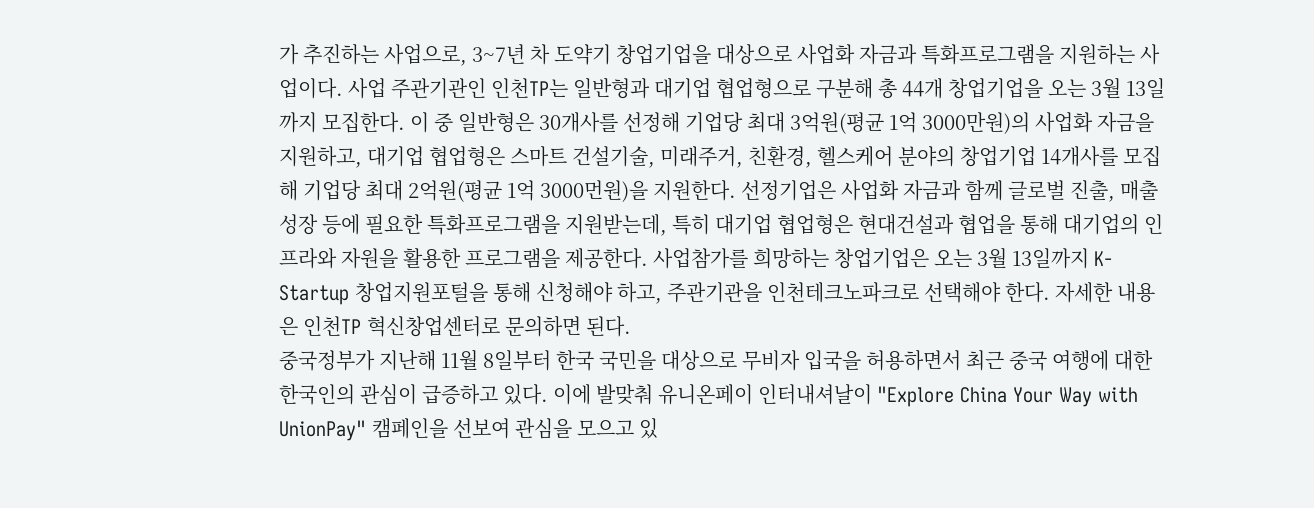가 추진하는 사업으로, 3~7년 차 도약기 창업기업을 대상으로 사업화 자금과 특화프로그램을 지원하는 사업이다. 사업 주관기관인 인천TP는 일반형과 대기업 협업형으로 구분해 총 44개 창업기업을 오는 3월 13일까지 모집한다. 이 중 일반형은 30개사를 선정해 기업당 최대 3억원(평균 1억 3000만원)의 사업화 자금을 지원하고, 대기업 협업형은 스마트 건설기술, 미래주거, 친환경, 헬스케어 분야의 창업기업 14개사를 모집해 기업당 최대 2억원(평균 1억 3000먼원)을 지원한다. 선정기업은 사업화 자금과 함께 글로벌 진출, 매출 성장 등에 필요한 특화프로그램을 지원받는데, 특히 대기업 협업형은 현대건설과 협업을 통해 대기업의 인프라와 자원을 활용한 프로그램을 제공한다. 사업참가를 희망하는 창업기업은 오는 3월 13일까지 K-Startup 창업지원포털을 통해 신청해야 하고, 주관기관을 인천테크노파크로 선택해야 한다. 자세한 내용은 인천TP 혁신창업센터로 문의하면 된다.
중국정부가 지난해 11월 8일부터 한국 국민을 대상으로 무비자 입국을 허용하면서 최근 중국 여행에 대한 한국인의 관심이 급증하고 있다. 이에 발맞춰 유니온페이 인터내셔날이 "Explore China Your Way with UnionPay" 캠페인을 선보여 관심을 모으고 있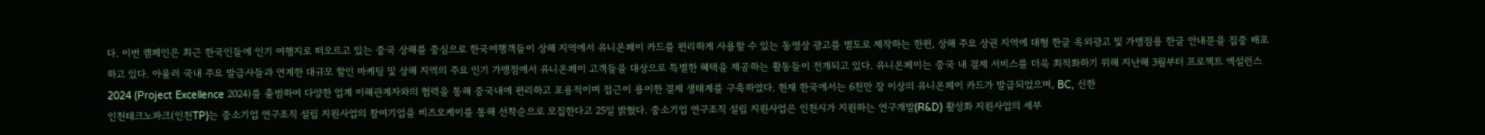다. 이번 캠페인은 최근 한국인들에 인기 여행지로 떠오르고 있는 중국 상해를 중심으로 한국여행객들이 상해 지역에서 유니온페이 카드를 편리하게 사용할 수 있는 동영상 광고를 별도로 제작하는 한편, 상해 주요 상권 지역에 대형 한글 옥외광고 및 가맹점용 한글 안내문을 집중 배포하고 있다. 아울러 국내 주요 발급사들과 연계한 대규모 할인 마케팅 및 상해 지역의 주요 인기 가맹점에서 유니온페이 고객들을 대상으로 특별한 혜택을 제공하는 활동들이 전개되고 있다. 유니온페이는 중국 내 결제 서비스를 더욱 최적화하기 위해 지난해 3월부터 프로젝트 엑설런스 2024 (Project Excellence 2024)를 출범하여 다양한 업계 이해관계자와의 협력을 통해 중국내에 편리하고 포용적이며 접근이 용이한 결제 생태계를 구축하였다. 현재 한국에서는 6천만 장 이상의 유니온페이 카드가 발급되었으며, BC, 신한
인천테크노파크(인천TP)는 중소기업 연구조직 설립 지원사업의 참여기업을 비즈오케이를 통해 선착순으로 모집한다고 25일 밝혔다. 중소기업 연구조직 설립 지원사업은 인천시가 지원하는 연구개발(R&D) 활성화 지원사업의 세부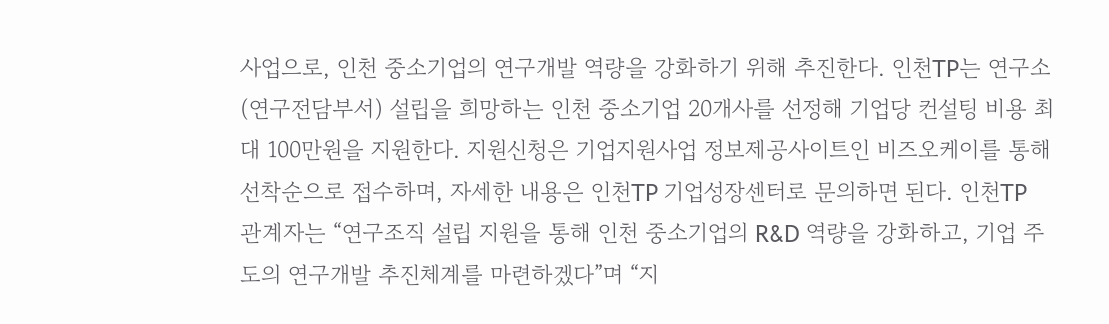사업으로, 인천 중소기업의 연구개발 역량을 강화하기 위해 추진한다. 인천TP는 연구소(연구전담부서) 설립을 희망하는 인천 중소기업 20개사를 선정해 기업당 컨설팅 비용 최대 100만원을 지원한다. 지원신청은 기업지원사업 정보제공사이트인 비즈오케이를 통해 선착순으로 접수하며, 자세한 내용은 인천TP 기업성장센터로 문의하면 된다. 인천TP 관계자는 “연구조직 설립 지원을 통해 인천 중소기업의 R&D 역량을 강화하고, 기업 주도의 연구개발 추진체계를 마련하겠다”며 “지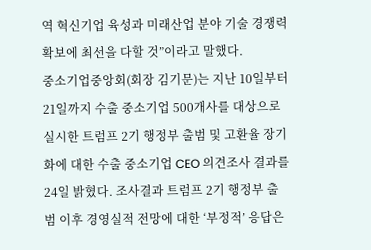역 혁신기업 육성과 미래산업 분야 기술 경쟁력 확보에 최선을 다할 것”이라고 말했다.
중소기업중앙회(회장 김기문)는 지난 10일부터 21일까지 수출 중소기업 500개사를 대상으로 실시한 트럼프 2기 행정부 출범 및 고환율 장기화에 대한 수출 중소기업 CEO 의견조사 결과를 24일 밝혔다. 조사결과 트럼프 2기 행정부 출범 이후 경영실적 전망에 대한 ‘부정적’ 응답은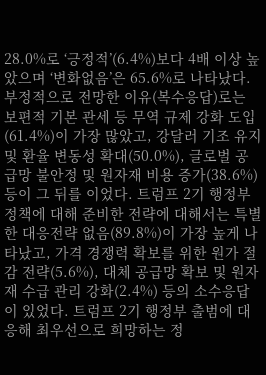28.0%로 ‘긍정적’(6.4%)보다 4배 이상 높았으며 ‘변화없음’은 65.6%로 나타났다. 부정적으로 전망한 이유(복수응답)로는 보편적 기본 관세 등 무역 규제 강화 도입(61.4%)이 가장 많았고, 강달러 기조 유지 및 환율 변동성 확대(50.0%), 글로벌 공급망 불안정 및 원자재 비용 증가(38.6%) 등이 그 뒤를 이었다. 트럼프 2기 행정부 정책에 대해 준비한 전략에 대해서는 특별한 대응전략 없음(89.8%)이 가장 높게 나타났고, 가격 경쟁력 확보를 위한 원가 절감 전략(5.6%), 대체 공급망 확보 및 원자재 수급 관리 강화(2.4%) 등의 소수응답이 있었다. 트럼프 2기 행정부 출범에 대응해 최우선으로 희망하는 정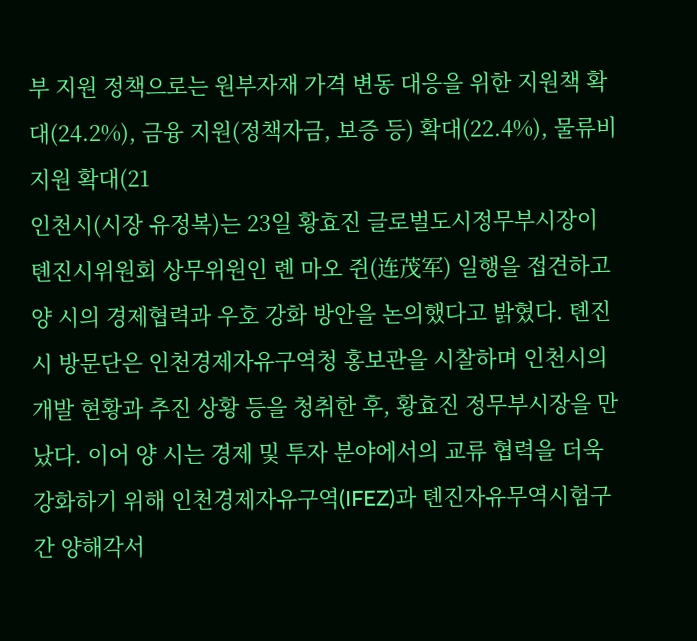부 지원 정책으로는 원부자재 가격 변동 대응을 위한 지원책 확대(24.2%), 금융 지원(정책자금, 보증 등) 확대(22.4%), 물류비 지원 확대(21
인천시(시장 유정복)는 23일 황효진 글로벌도시정무부시장이 톈진시위원회 상무위원인 롄 마오 쥔(连茂军) 일행을 접견하고 양 시의 경제협력과 우호 강화 방안을 논의했다고 밝혔다. 톈진시 방문단은 인천경제자유구역청 홍보관을 시찰하며 인천시의 개발 현황과 추진 상황 등을 청취한 후, 황효진 정무부시장을 만났다. 이어 양 시는 경제 및 투자 분야에서의 교류 협력을 더욱 강화하기 위해 인천경제자유구역(IFEZ)과 톈진자유무역시험구 간 양해각서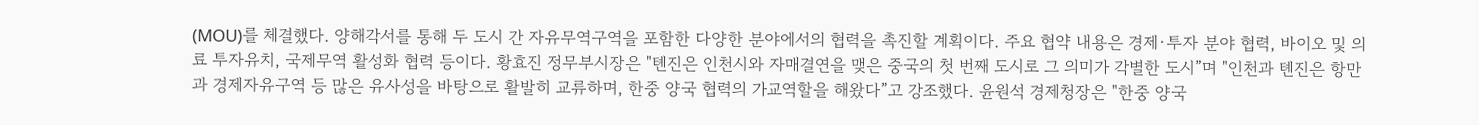(MOU)를 체결했다. 양해각서를 통해 두 도시 간 자유무역구역을 포함한 다양한 분야에서의 협력을 촉진할 계획이다. 주요 협약 내용은 경제·투자 분야 협력, 바이오 및 의료 투자유치, 국제무역 활성화 협력 등이다. 황효진 정무부시장은 "톈진은 인천시와 자매결연을 맺은 중국의 첫 번째 도시로 그 의미가 각별한 도시”며 "인천과 톈진은 항만과 경제자유구역 등 많은 유사성을 바탕으로 활발히 교류하며, 한중 양국 협력의 가교역할을 해왔다”고 강조했다. 윤원석 경제청장은 "한중 양국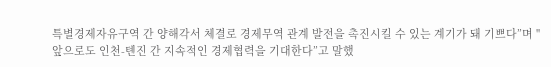특별경제자유구역 간 양해각서 체결로 경제무역 관계 발전을 촉진시킬 수 있는 계기가 돼 기쁘다”며 "앞으로도 인천-톈진 간 지속적인 경제협력을 기대한다”고 말했